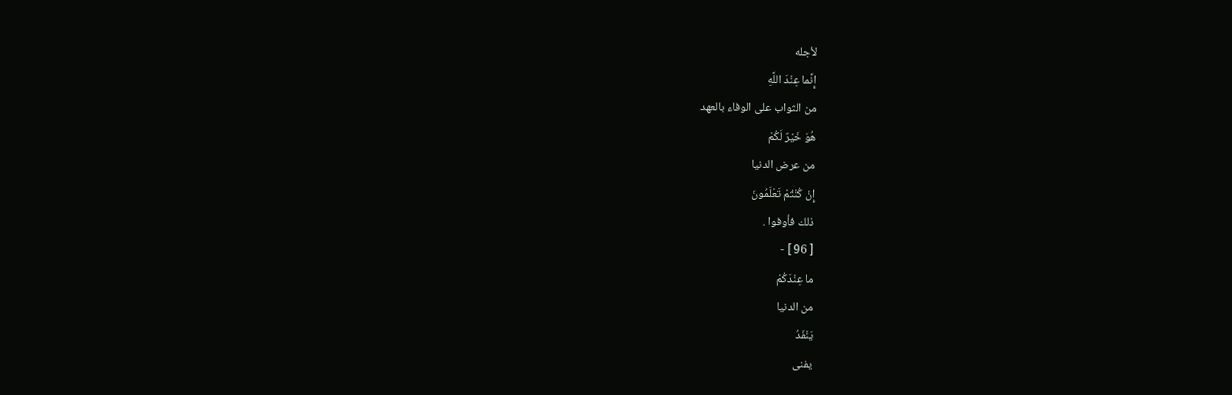لأجله
إِنَّما عِنْدَ اللَّهِ
من الثواب على الوفاء بالعهد
هُوَ خَيْرٌ لَكُمْ
من عرض الدنيا
إِنْ كُنْتُمْ تَعْلَمُونَ
ذلك فأوفوا .
[ 96 ] -
ما عِنْدَكُمْ
من الدنيا
يَنْفَدُ
يفنى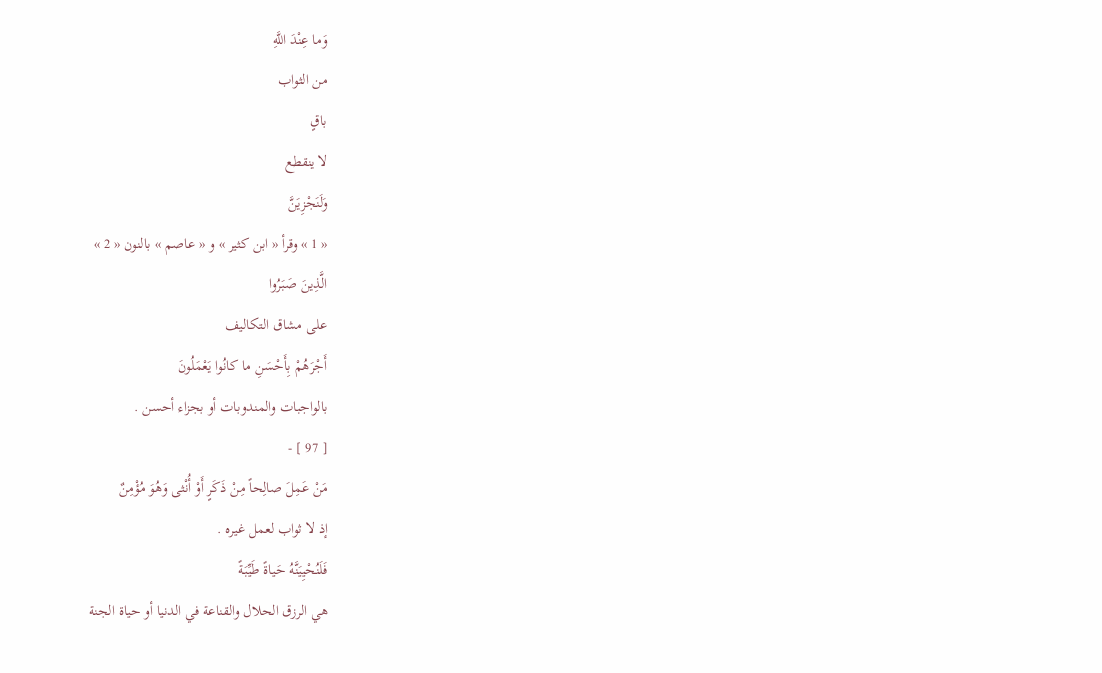وَما عِنْدَ اللَّهِ
من الثواب
باقٍ
لا ينقطع
وَلَنَجْزِيَنَّ
« 1 » وقرأ « ابن كثير » و « عاصم » بالنون « 2 »
الَّذِينَ صَبَرُوا
على مشاق التكاليف
أَجْرَهُمْ بِأَحْسَنِ ما كانُوا يَعْمَلُونَ
بالواجبات والمندوبات أو بجزاء أحسن .
[ 97 ] -
مَنْ عَمِلَ صالِحاً مِنْ ذَكَرٍ أَوْ أُنْثى وَهُوَ مُؤْمِنٌ
إذ لا ثواب لعمل غيره .
فَلَنُحْيِيَنَّهُ حَياةً طَيِّبَةً
هي الرزق الحلال والقناعة في الدنيا أو حياة الجنة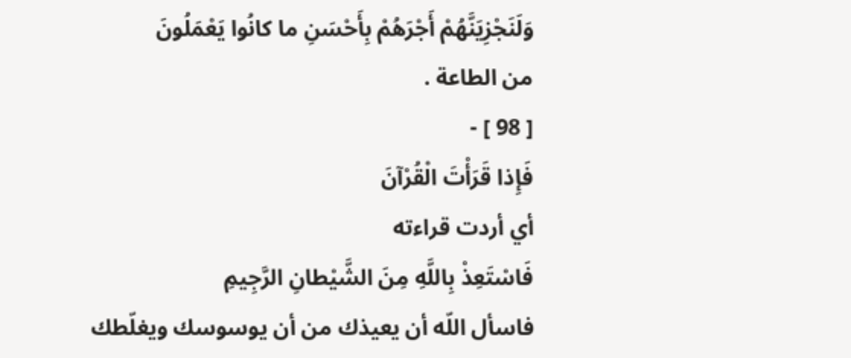وَلَنَجْزِيَنَّهُمْ أَجْرَهُمْ بِأَحْسَنِ ما كانُوا يَعْمَلُونَ
من الطاعة .
[ 98 ] -
فَإِذا قَرَأْتَ الْقُرْآنَ
أي أردت قراءته
فَاسْتَعِذْ بِاللَّهِ مِنَ الشَّيْطانِ الرَّجِيمِ
فاسأل اللّه أن يعيذك من أن يوسوسك ويغلّطك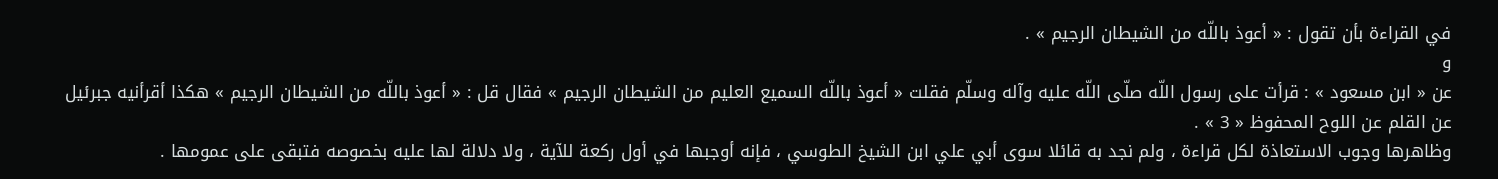في القراءة بأن تقول : « أعوذ باللّه من الشيطان الرجيم » .
و
عن « ابن مسعود » : قرأت على رسول اللّه صلّى اللّه عليه وآله وسلّم فقلت « أعوذ باللّه السميع العليم من الشيطان الرجيم » فقال قل : « أعوذ باللّه من الشيطان الرجيم » هكذا أقرأنيه جبرئيل عن القلم عن اللوح المحفوظ « 3 » .
وظاهرها وجوب الاستعاذة لكل قراءة ، ولم نجد به قائلا سوى أبي علي ابن الشيخ الطوسي ، فإنه أوجبها في أول ركعة للآية ، ولا دلالة لها عليه بخصوصه فتبقى على عمومها .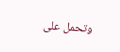وتحمل على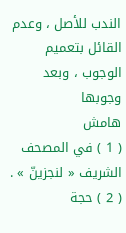الندب للأصل ، وعدم القائل بتعميم الوجوب ، وبعد وجوبها
هامش
( 1 ) في المصحف الشريف « لنجزينّ » .
( 2 ) حجة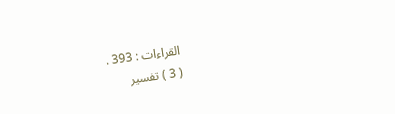القراءات : 393 .
( 3 ) تفسير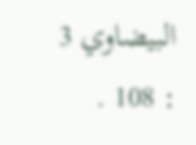البيضاوي 3 : 108 .